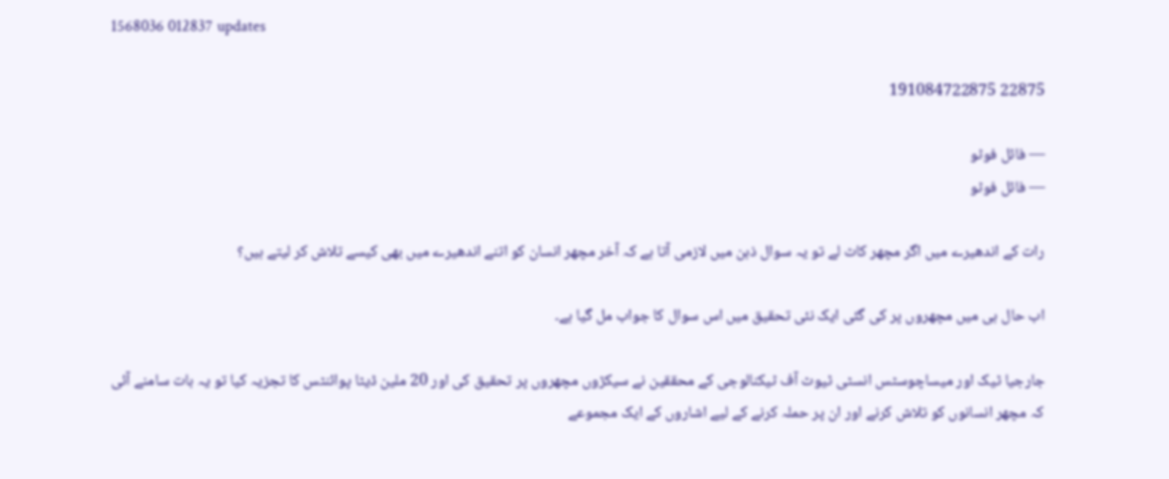1568036 012837 updates

22875 191084722875

— فائل فوٹو
— فائل فوٹو

رات کے اندھیرے میں اگر مچھر کاٹ لے تو یہ سوال ذہن میں لازمی آتا ہے کہ آخر مچھر انسان کو اتنے اندھیرے میں بھی کیسے تلاش کر لیتے ہیں؟

اب حال ہی میں مچھروں پر کی گئی ایک نئی تحقیق میں اس سوال کا جواب مل گیا ہے۔

جارجیا ٹیک اور میساچوسٹس انسٹی ٹیوٹ آف ٹیکنالوجی کے محققین نے سیکڑوں مچھروں پر تحقیق کی اور 20 ملین ڈیٹا پوائنٹس کا تجزیہ کیا تو یہ بات سامنے آئی کہ مچھر انسانوں کو تلاش کرنے اور ان پر حملہ کرنے کے لیے اشاروں کے ایک مجموعے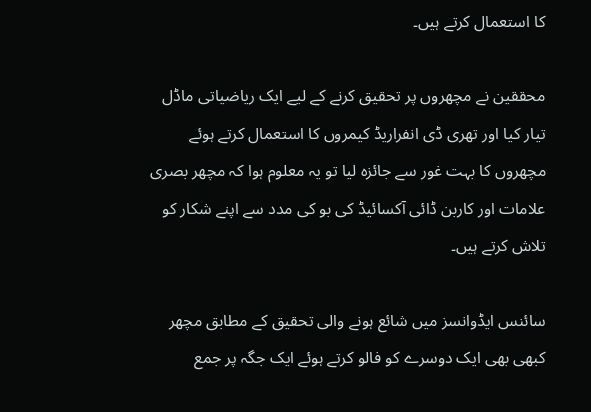کا استعمال کرتے ہیں۔

محققین نے مچھروں پر تحقیق کرنے کے لیے ایک ریاضیاتی ماڈل تیار کیا اور تھری ڈی انفراریڈ کیمروں کا استعمال کرتے ہوئے مچھروں کا بہت غور سے جائزہ لیا تو یہ معلوم ہوا کہ مچھر بصری علامات اور کاربن ڈائی آکسائیڈ کی بو کی مدد سے اپنے شکار کو تلاش کرتے ہیں۔

سائنس ایڈوانسز میں شائع ہونے والی تحقیق کے مطابق مچھر کبھی بھی ایک دوسرے کو فالو کرتے ہوئے ایک جگہ پر جمع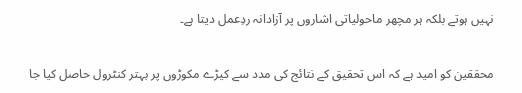نہیں ہوتے بلکہ ہر مچھر ماحولیاتی اشاروں پر آزادانہ ردِعمل دیتا ہے۔

محققین کو امید ہے کہ اس تحقیق کے نتائج کی مدد سے کیڑے مکوڑوں پر بہتر کنٹرول حاصل کیا جا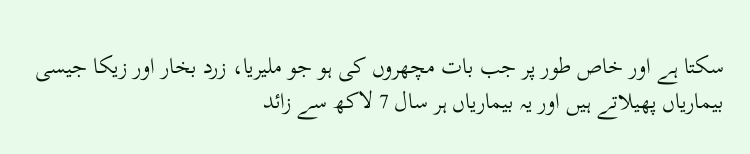سکتا ہے اور خاص طور پر جب بات مچھروں کی ہو جو ملیریا، زرد بخار اور زیکا جیسی بیماریاں پھیلاتے ہیں اور یہ بیماریاں ہر سال 7 لاکھ سے زائد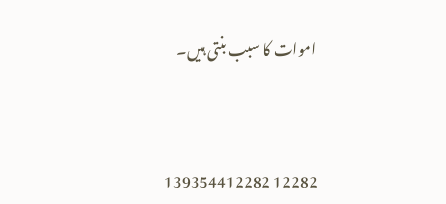اموات کا سبب بنتی ہیں۔



12282 139354412282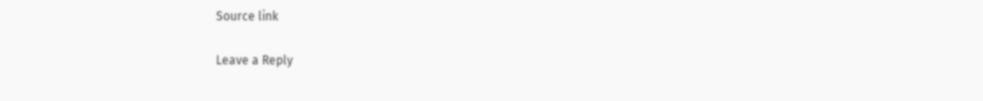Source link

Leave a Reply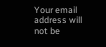Your email address will not be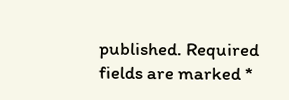published. Required fields are marked *